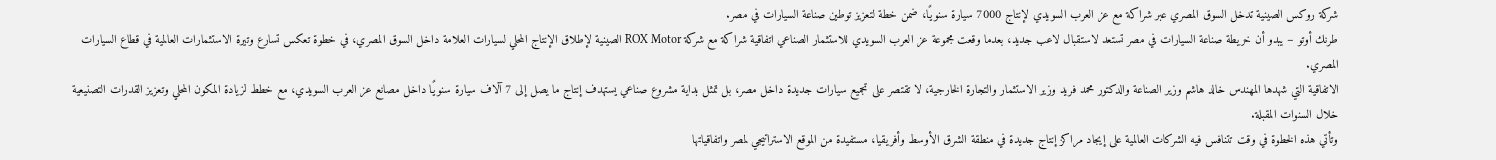شركة روكس الصينية تدخل السوق المصري عبر شراكة مع عز العرب السويدي لإنتاج 7000 سيارة سنويًا، ضمن خطة لتعزيز توطين صناعة السيارات في مصر.
طرنك أوتو – يبدو أن خريطة صناعة السيارات في مصر تستعد لاستقبال لاعب جديد، بعدما وقعت مجموعة عز العرب السويدي للاستثمار الصناعي اتفاقية شراكة مع شركة ROX Motor الصينية لإطلاق الإنتاج المحلي لسيارات العلامة داخل السوق المصري، في خطوة تعكس تسارع وتيرة الاستثمارات العالمية في قطاع السيارات المصري.
الاتفاقية التي شهدها المهندس خالد هاشم وزير الصناعة والدكتور محمد فريد وزير الاستثمار والتجارة الخارجية، لا تقتصر على تجميع سيارات جديدة داخل مصر، بل تمثل بداية مشروع صناعي يستهدف إنتاج ما يصل إلى 7 آلاف سيارة سنويًا داخل مصانع عز العرب السويدي، مع خطط لزيادة المكون المحلي وتعزيز القدرات التصنيعية خلال السنوات المقبلة.
وتأتي هذه الخطوة في وقت تتنافس فيه الشركات العالمية على إيجاد مراكز إنتاج جديدة في منطقة الشرق الأوسط وأفريقيا، مستفيدة من الموقع الاستراتيجي لمصر واتفاقياتها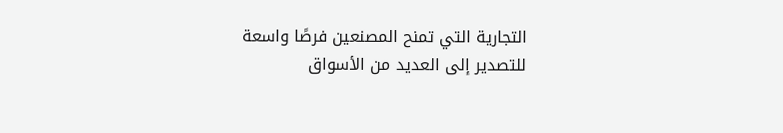التجارية التي تمنح المصنعين فرصًا واسعة للتصدير إلى العديد من الأسواق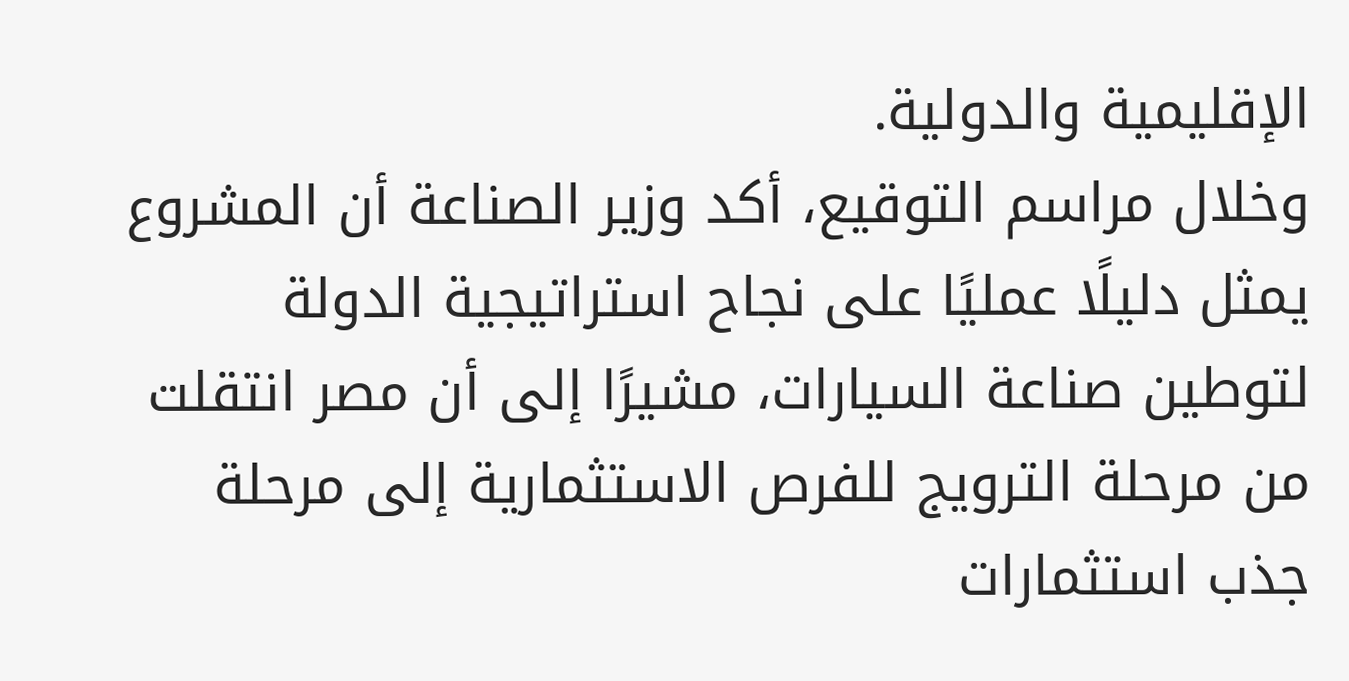الإقليمية والدولية.
وخلال مراسم التوقيع، أكد وزير الصناعة أن المشروع يمثل دليلًا عمليًا على نجاح استراتيجية الدولة لتوطين صناعة السيارات، مشيرًا إلى أن مصر انتقلت من مرحلة الترويج للفرص الاستثمارية إلى مرحلة جذب استثمارات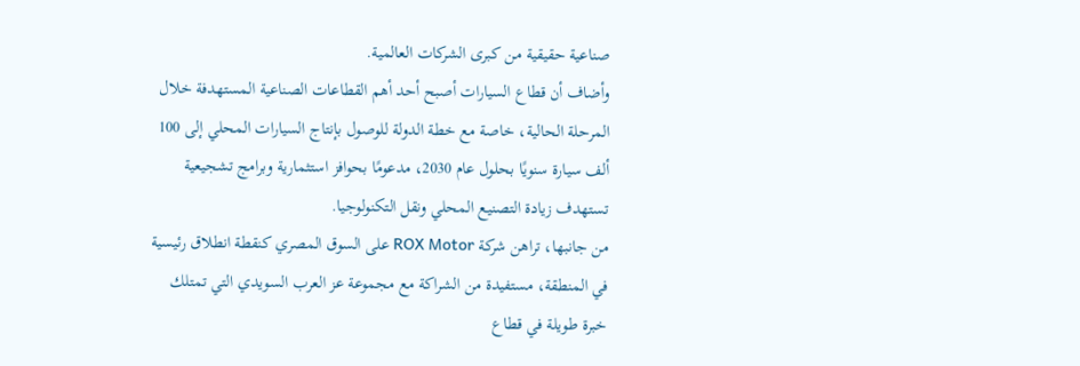صناعية حقيقية من كبرى الشركات العالمية.
وأضاف أن قطاع السيارات أصبح أحد أهم القطاعات الصناعية المستهدفة خلال المرحلة الحالية، خاصة مع خطة الدولة للوصول بإنتاج السيارات المحلي إلى 100 ألف سيارة سنويًا بحلول عام 2030، مدعومًا بحوافز استثمارية وبرامج تشجيعية تستهدف زيادة التصنيع المحلي ونقل التكنولوجيا.
من جانبها، تراهن شركة ROX Motor على السوق المصري كنقطة انطلاق رئيسية في المنطقة، مستفيدة من الشراكة مع مجموعة عز العرب السويدي التي تمتلك خبرة طويلة في قطاع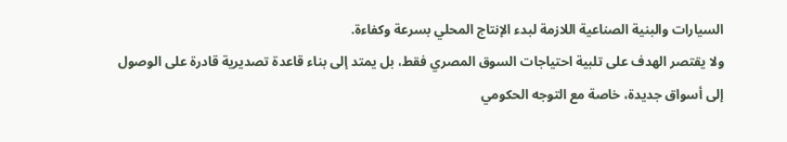السيارات والبنية الصناعية اللازمة لبدء الإنتاج المحلي بسرعة وكفاءة.
ولا يقتصر الهدف على تلبية احتياجات السوق المصري فقط، بل يمتد إلى بناء قاعدة تصديرية قادرة على الوصول إلى أسواق جديدة، خاصة مع التوجه الحكومي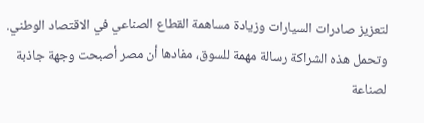لتعزيز صادرات السيارات وزيادة مساهمة القطاع الصناعي في الاقتصاد الوطني.
وتحمل هذه الشراكة رسالة مهمة للسوق، مفادها أن مصر أصبحت وجهة جاذبة لصناعة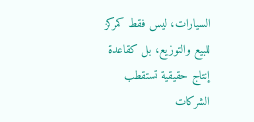السيارات، ليس فقط كمركز للبيع والتوزيع، بل كقاعدة إنتاج حقيقية تستقطب الشركات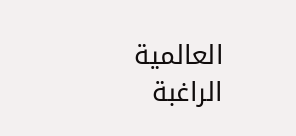العالمية الراغبة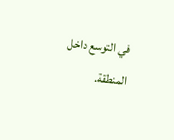في التوسع داخل المنطقة.